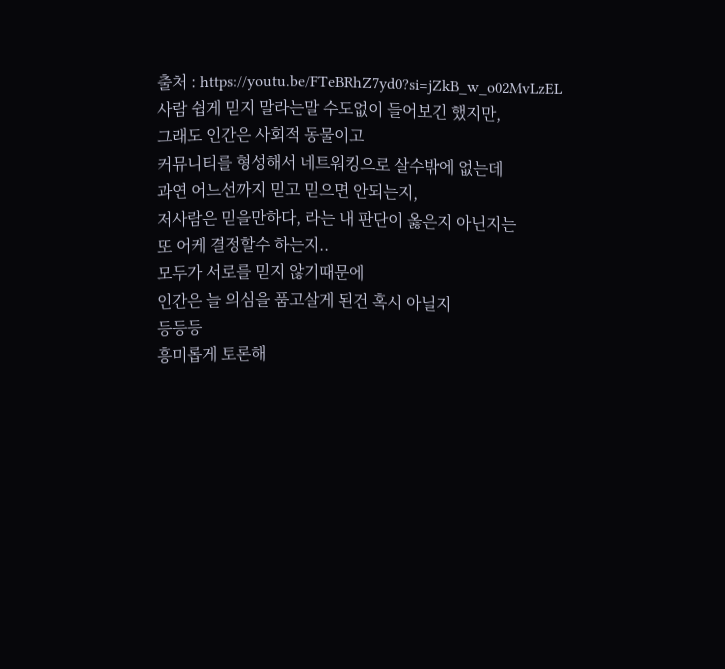출처 : https://youtu.be/FTeBRhZ7yd0?si=jZkB_w_o02MvLzEL
사람 쉽게 믿지 말라는말 수도없이 들어보긴 했지만,
그래도 인간은 사회적 동물이고
커뮤니티를 형성해서 네트워킹으로 살수밖에 없는데
과연 어느선까지 믿고 믿으면 안되는지,
저사람은 믿을만하다, 라는 내 판단이 옳은지 아닌지는
또 어케 결정할수 하는지..
모두가 서로를 믿지 않기때문에
인간은 늘 의심을 품고살게 된건 혹시 아닐지
등등등
흥미롭게 토론해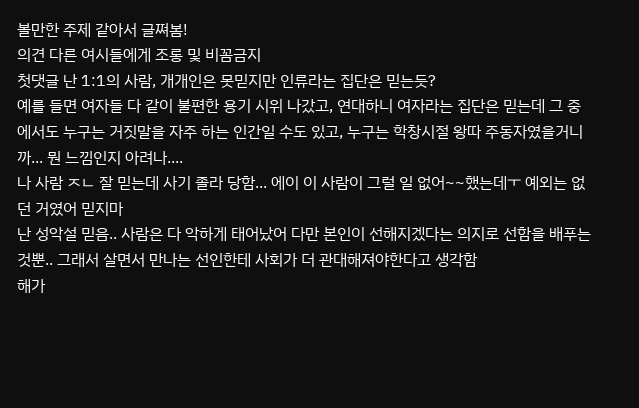볼만한 주제 같아서 글쪄봄!
의견 다른 여시들에게 조롱 및 비꼼금지
첫댓글 난 1:1의 사람, 개개인은 못믿지만 인류라는 집단은 믿는듯?
예를 들면 여자들 다 같이 불편한 용기 시위 나갔고, 연대하니 여자라는 집단은 믿는데 그 중에서도 누구는 거짓말을 자주 하는 인간일 수도 있고, 누구는 학창시절 왕따 주동자였을거니까... 뭔 느낌인지 아려나....
나 사람 ㅈㄴ 잘 믿는데 사기 졸라 당함... 에이 이 사람이 그럴 일 없어~~했는데ㅜ 예외는 없던 거였어 믿지마
난 성악설 믿음.. 사람은 다 악하게 태어났어 다만 본인이 선해지겠다는 의지로 선함을 배푸는 것뿐.. 그래서 살면서 만나는 선인한테 사회가 더 관대해져야한다고 생각함
해가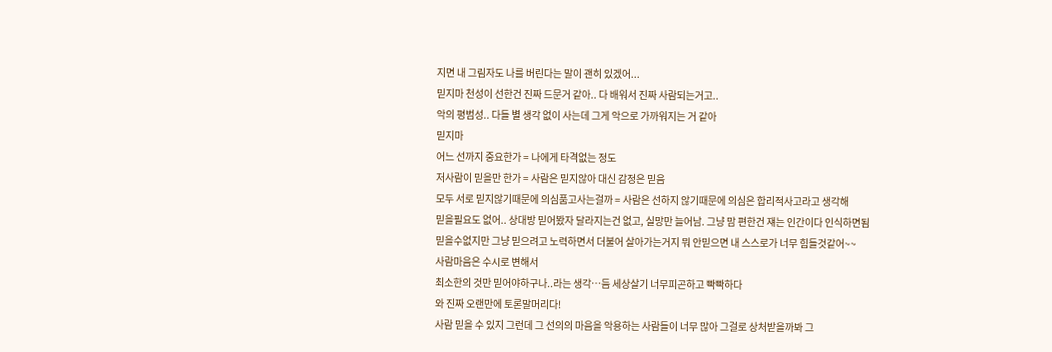지면 내 그림자도 나를 버린다는 말이 괜히 있겠어...
믿지마 천성이 선한건 진짜 드문거 같아.. 다 배워서 진짜 사람되는거고..
악의 평범성.. 다들 별 생각 없이 사는데 그게 악으로 가까워지는 거 같아
믿지마
어느 선까지 중요한가 = 나에게 타격없는 정도
저사람이 믿을만 한가 = 사람은 믿지않아 대신 감정은 믿음
모두 서로 믿지않기때문에 의심품고사는걸까 = 사람은 선하지 않기때문에 의심은 합리적사고라고 생각해
믿을필요도 없어.. 상대방 믿어봤자 달라지는건 없고, 실망만 늘어남. 그냥 맘 편한건 쟤는 인간이다 인식하면됨
믿을수없지만 그냥 믿으려고 노력하면서 더불어 살아가는거지 뭐 안믿으면 내 스스로가 너무 힘들것같어~~
사람마음은 수시로 변해서
최소한의 것만 믿어야하구나..라는 생각…듬 세상살기 너무피곤하고 빡빡하다
와 진짜 오랜만에 토론말머리다!
사람 믿을 수 있지 그런데 그 선의의 마음을 악용하는 사람들이 너무 많아 그걸로 상처받을까봐 그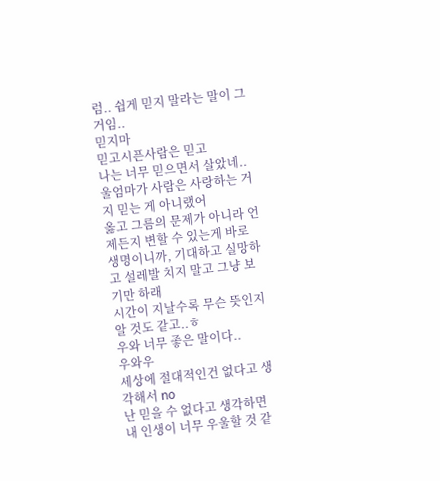럼.. 쉽게 믿지 말라는 말이 그거임..
믿지마
믿고시픈사람은 믿고
나는 너무 믿으면서 살았네..
울엄마가 사람은 사랑하는 거지 믿는 게 아니랬어
옳고 그름의 문제가 아니라 언제든지 변할 수 있는게 바로 생명이니까, 기대하고 실망하고 설레발 치지 말고 그냥 보기만 하래
시간이 지날수록 무슨 뜻인지 알 것도 같고..ㅎ
우와 너무 좋은 말이다..
우와우
세상에 절대적인건 없다고 생각해서 no
난 믿을 수 없다고 생각하면 내 인생이 너무 우울할 것 같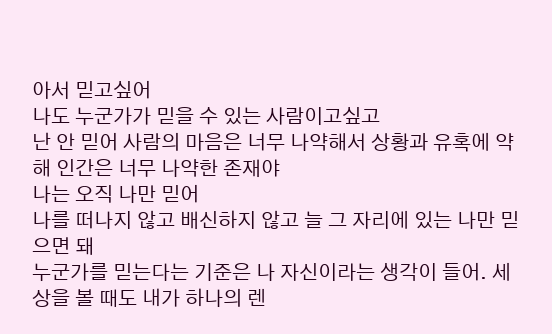아서 믿고싶어
나도 누군가가 믿을 수 있는 사람이고싶고
난 안 믿어 사람의 마음은 너무 나약해서 상황과 유혹에 약해 인간은 너무 나약한 존재야
나는 오직 나만 믿어
나를 떠나지 않고 배신하지 않고 늘 그 자리에 있는 나만 믿으면 돼
누군가를 믿는다는 기준은 나 자신이라는 생각이 들어. 세상을 볼 때도 내가 하나의 렌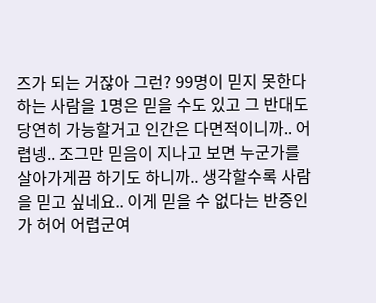즈가 되는 거잖아 그런? 99명이 믿지 못한다 하는 사람을 1명은 믿을 수도 있고 그 반대도 당연히 가능할거고 인간은 다면적이니까.. 어렵넹.. 조그만 믿음이 지나고 보면 누군가를 살아가게끔 하기도 하니까.. 생각할수록 사람을 믿고 싶네요.. 이게 믿을 수 없다는 반증인가 허어 어렵군여